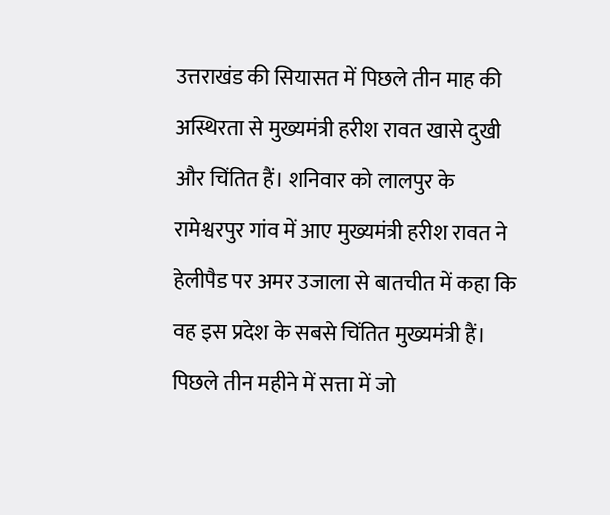उत्तराखंड की सियासत में पिछले तीन माह की अस्थिरता से मुख्यमंत्री हरीश रावत खासे दुखी और चिंतित हैं। शनिवार को लालपुर के रामेश्वरपुर गांव में आए मुख्यमंत्री हरीश रावत ने हेलीपैड पर अमर उजाला से बातचीत में कहा कि वह इस प्रदेश के सबसे चिंतित मुख्यमंत्री हैं। पिछले तीन महीने में सत्ता में जो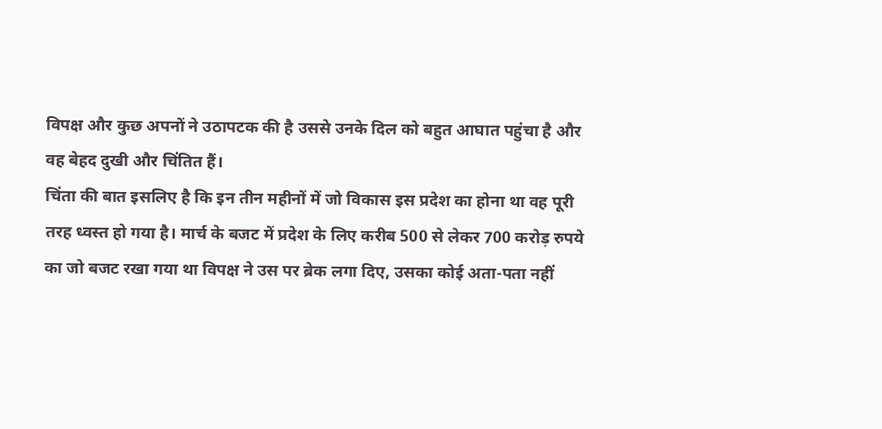विपक्ष और कुछ अपनों ने उठापटक की है उससे उनके दिल को बहुत आघात पहुंचा है और वह बेहद दुखी और चिंतित हैं।
चिंता की बात इसलिए है कि इन तीन महीनों में जो विकास इस प्रदेश का होना था वह पूरी तरह ध्वस्त हो गया है। मार्च के बजट में प्रदेश के लिए करीब 500 से लेकर 700 करोड़ रुपये का जो बजट रखा गया था विपक्ष ने उस पर ब्रेक लगा दिए, उसका कोई अता-पता नहीं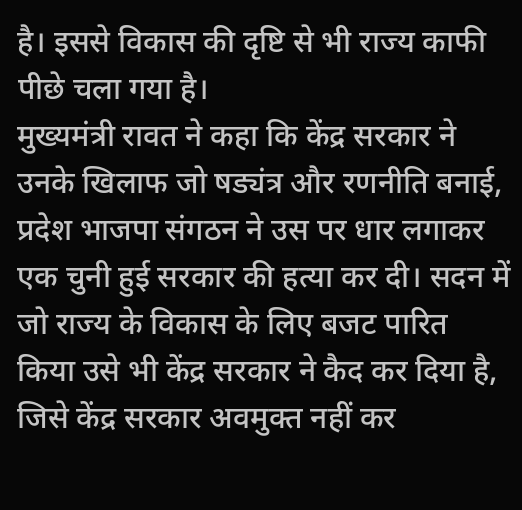है। इससे विकास की दृष्टि से भी राज्य काफी पीछे चला गया है।
मुख्यमंत्री रावत ने कहा कि केंद्र सरकार ने उनके खिलाफ जो षड्यंत्र और रणनीति बनाई, प्रदेश भाजपा संगठन ने उस पर धार लगाकर एक चुनी हुई सरकार की हत्या कर दी। सदन में जो राज्य के विकास के लिए बजट पारित किया उसे भी केंद्र सरकार ने कैद कर दिया है, जिसे केंद्र सरकार अवमुक्त नहीं कर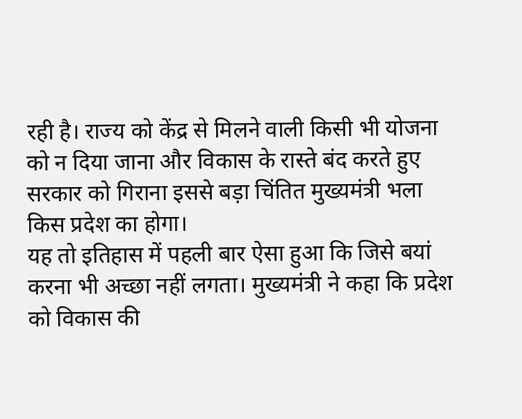रही है। राज्य को केंद्र से मिलने वाली किसी भी योजना को न दिया जाना और विकास के रास्ते बंद करते हुए सरकार को गिराना इससे बड़ा चिंतित मुख्यमंत्री भला किस प्रदेश का होगा।
यह तो इतिहास में पहली बार ऐसा हुआ कि जिसे बयां करना भी अच्छा नहीं लगता। मुख्यमंत्री ने कहा कि प्रदेश को विकास की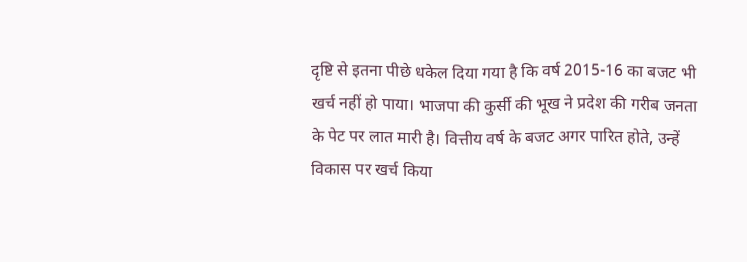दृष्टि से इतना पीछे धकेल दिया गया है कि वर्ष 2015-16 का बजट भी खर्च नहीं हो पाया। भाजपा की कुर्सी की भूख ने प्रदेश की गरीब जनता के पेट पर लात मारी है। वित्तीय वर्ष के बजट अगर पारित होते, उन्हें विकास पर खर्च किया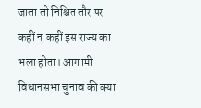जाता तो निश्चित तौर पर कहीं न कहीं इस राज्य का भला होता। आगामी विधानसभा चुनाव की क्या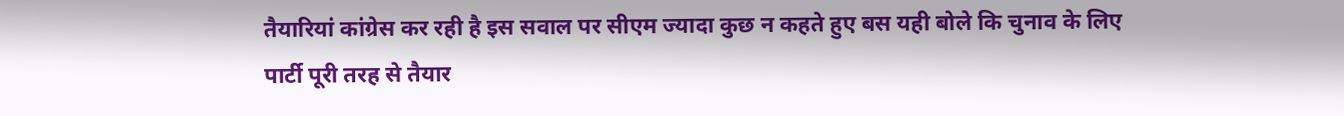तैयारियां कांग्रेस कर रही है इस सवाल पर सीएम ज्यादा कुछ न कहते हुए बस यही बोले कि चुनाव के लिए पार्टी पूरी तरह से तैयार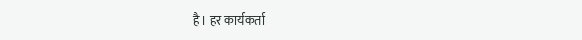है। हर कार्यकर्ता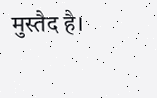मुस्तैद है।